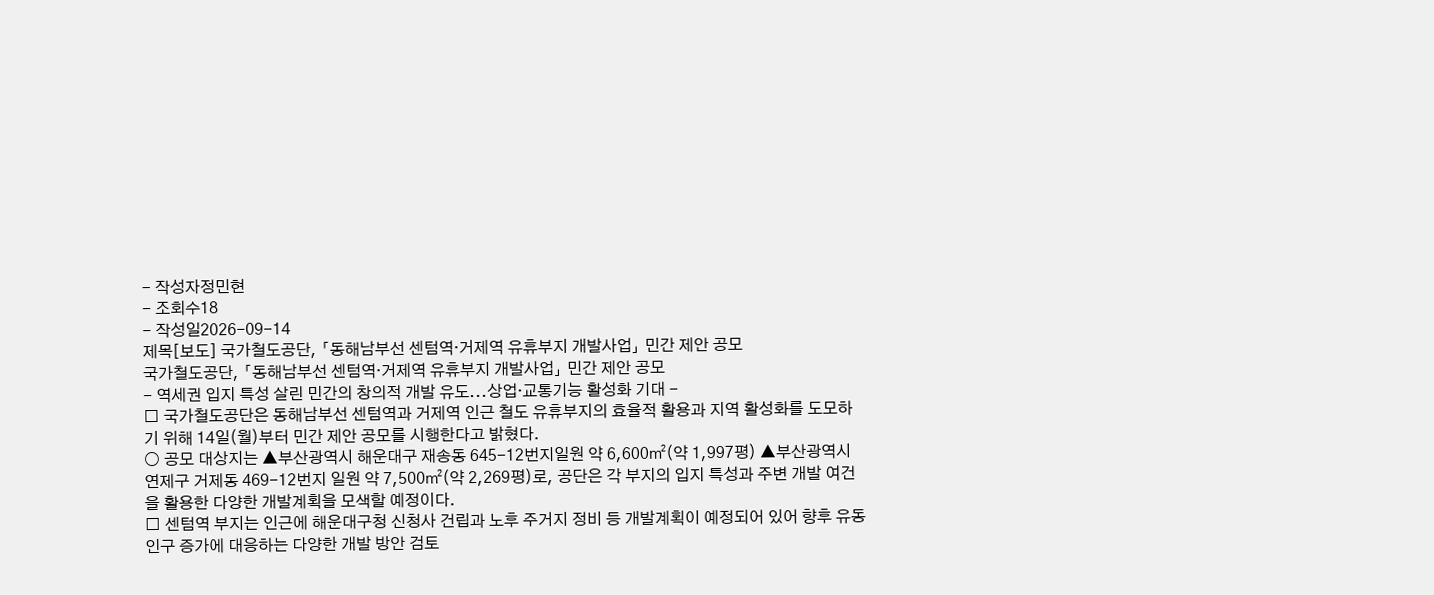- 작성자정민현
- 조회수18
- 작성일2026-09-14
제목[보도] 국가철도공단, 「동해남부선 센텀역·거제역 유휴부지 개발사업」 민간 제안 공모
국가철도공단, 「동해남부선 센텀역·거제역 유휴부지 개발사업」 민간 제안 공모
- 역세권 입지 특성 살린 민간의 창의적 개발 유도...상업·교통기능 활성화 기대 -
□ 국가철도공단은 동해남부선 센텀역과 거제역 인근 철도 유휴부지의 효율적 활용과 지역 활성화를 도모하기 위해 14일(월)부터 민간 제안 공모를 시행한다고 밝혔다.
○ 공모 대상지는 ▲부산광역시 해운대구 재송동 645-12번지일원 약 6,600㎡(약 1,997평) ▲부산광역시 연제구 거제동 469-12번지 일원 약 7,500㎡(약 2,269평)로, 공단은 각 부지의 입지 특성과 주변 개발 여건을 활용한 다양한 개발계획을 모색할 예정이다.
□ 센텀역 부지는 인근에 해운대구청 신청사 건립과 노후 주거지 정비 등 개발계획이 예정되어 있어 향후 유동 인구 증가에 대응하는 다양한 개발 방안 검토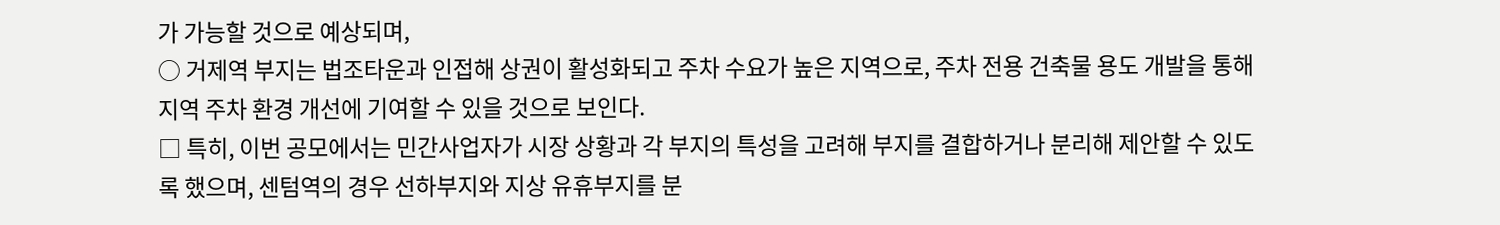가 가능할 것으로 예상되며,
○ 거제역 부지는 법조타운과 인접해 상권이 활성화되고 주차 수요가 높은 지역으로, 주차 전용 건축물 용도 개발을 통해 지역 주차 환경 개선에 기여할 수 있을 것으로 보인다.
□ 특히, 이번 공모에서는 민간사업자가 시장 상황과 각 부지의 특성을 고려해 부지를 결합하거나 분리해 제안할 수 있도록 했으며, 센텀역의 경우 선하부지와 지상 유휴부지를 분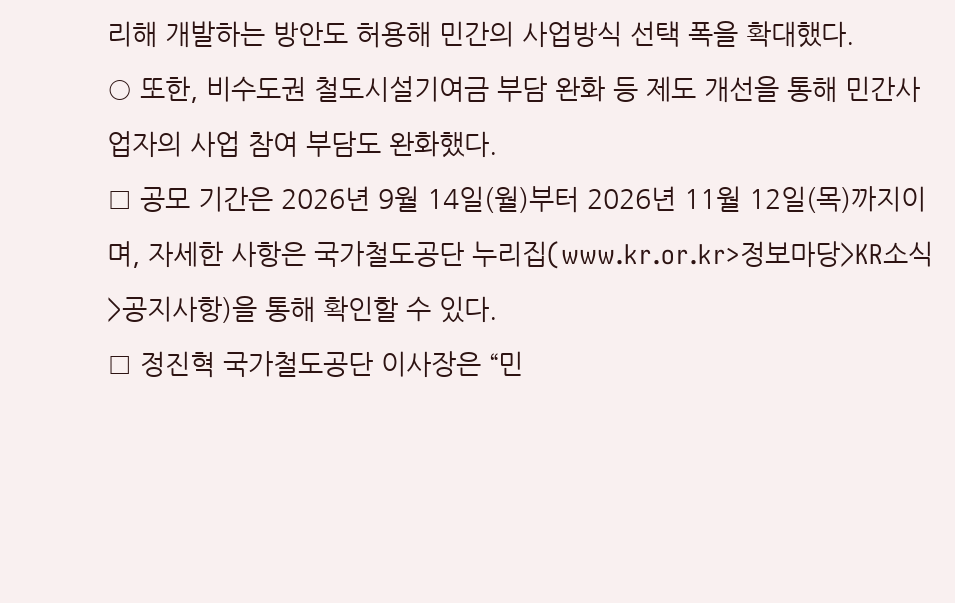리해 개발하는 방안도 허용해 민간의 사업방식 선택 폭을 확대했다.
○ 또한, 비수도권 철도시설기여금 부담 완화 등 제도 개선을 통해 민간사업자의 사업 참여 부담도 완화했다.
□ 공모 기간은 2026년 9월 14일(월)부터 2026년 11월 12일(목)까지이며, 자세한 사항은 국가철도공단 누리집(www.kr.or.kr>정보마당>KR소식>공지사항)을 통해 확인할 수 있다.
□ 정진혁 국가철도공단 이사장은 “민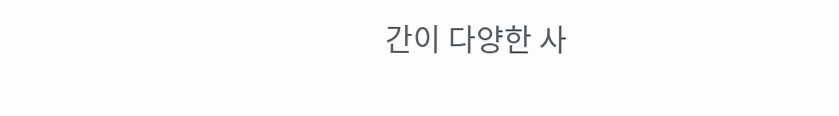간이 다양한 사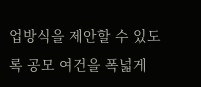업방식을 제안할 수 있도록 공모 여건을 폭넓게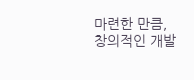마련한 만큼, 창의적인 개발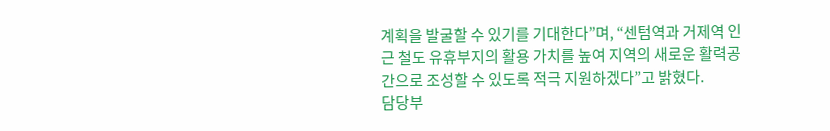계획을 발굴할 수 있기를 기대한다”며, “센텀역과 거제역 인근 철도 유휴부지의 활용 가치를 높여 지역의 새로운 활력공간으로 조성할 수 있도록 적극 지원하겠다”고 밝혔다.
담당부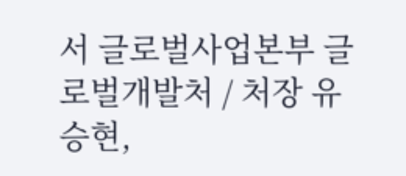서 글로벌사업본부 글로벌개발처 / 처장 유승현,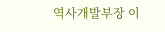역사개발부장 이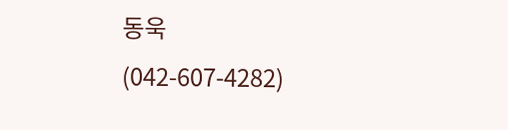동욱 (042-607-4282)